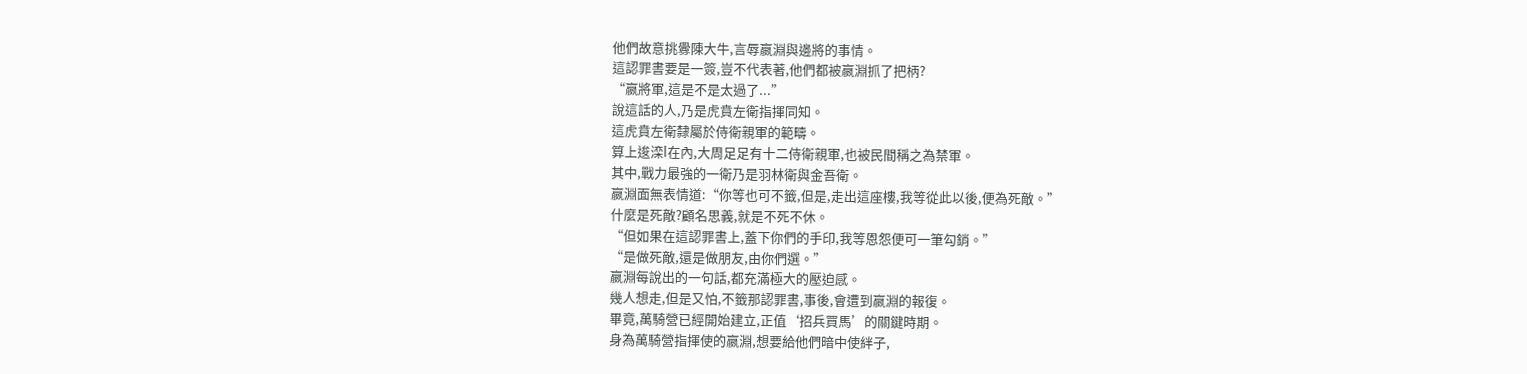他們故意挑釁陳大牛,言辱嬴淵與邊將的事情。
這認罪書要是一簽,豈不代表著,他們都被嬴淵抓了把柄?
“嬴將軍,這是不是太過了...”
說這話的人,乃是虎賁左衛指揮同知。
這虎賁左衛隸屬於侍衛親軍的範疇。
算上逡滦l在內,大周足足有十二侍衛親軍,也被民間稱之為禁軍。
其中,戰力最強的一衛乃是羽林衛與金吾衛。
嬴淵面無表情道:“你等也可不籤,但是,走出這座樓,我等從此以後,便為死敵。”
什麼是死敵?顧名思義,就是不死不休。
“但如果在這認罪書上,蓋下你們的手印,我等恩怨便可一筆勾銷。”
“是做死敵,還是做朋友,由你們選。”
嬴淵每說出的一句話,都充滿極大的壓迫感。
幾人想走,但是又怕,不籤那認罪書,事後,會遭到嬴淵的報復。
畢竟,萬騎營已經開始建立,正值‘招兵買馬’的關鍵時期。
身為萬騎營指揮使的嬴淵,想要給他們暗中使絆子,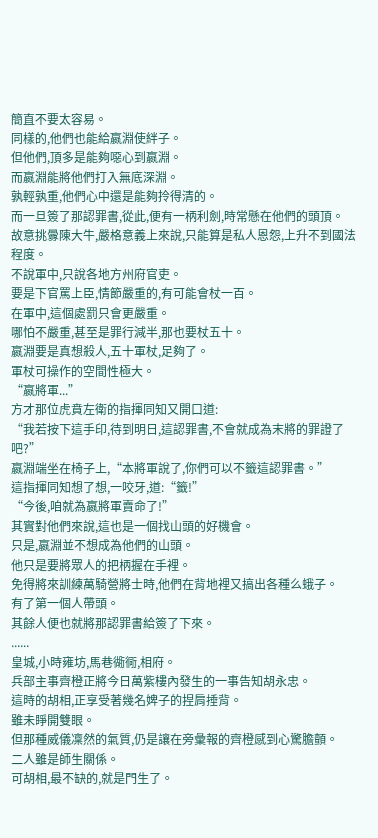簡直不要太容易。
同樣的,他們也能給嬴淵使絆子。
但他們,頂多是能夠噁心到嬴淵。
而嬴淵能將他們打入無底深淵。
孰輕孰重,他們心中還是能夠拎得清的。
而一旦簽了那認罪書,從此,便有一柄利劍,時常懸在他們的頭頂。
故意挑釁陳大牛,嚴格意義上來說,只能算是私人恩怨,上升不到國法程度。
不說軍中,只說各地方州府官吏。
要是下官罵上臣,情節嚴重的,有可能會杖一百。
在軍中,這個處罰只會更嚴重。
哪怕不嚴重,甚至是罪行減半,那也要杖五十。
嬴淵要是真想殺人,五十軍杖,足夠了。
軍杖可操作的空間性極大。
“嬴將軍...”
方才那位虎賁左衛的指揮同知又開口道:
“我若按下這手印,待到明日,這認罪書,不會就成為末將的罪證了吧?”
嬴淵端坐在椅子上,“本將軍說了,你們可以不籤這認罪書。”
這指揮同知想了想,一咬牙,道:“籤!”
“今後,咱就為嬴將軍賣命了!”
其實對他們來說,這也是一個找山頭的好機會。
只是,嬴淵並不想成為他們的山頭。
他只是要將眾人的把柄握在手裡。
免得將來訓練萬騎營將士時,他們在背地裡又搞出各種么蛾子。
有了第一個人帶頭。
其餘人便也就將那認罪書給簽了下來。
......
皇城,小時雍坊,馬巷衚衕,相府。
兵部主事齊橙正將今日萬紫樓內發生的一事告知胡永忠。
這時的胡相,正享受著幾名婢子的捏肩捶背。
雖未睜開雙眼。
但那種威儀凜然的氣質,仍是讓在旁彙報的齊橙感到心驚膽顫。
二人雖是師生關係。
可胡相,最不缺的,就是門生了。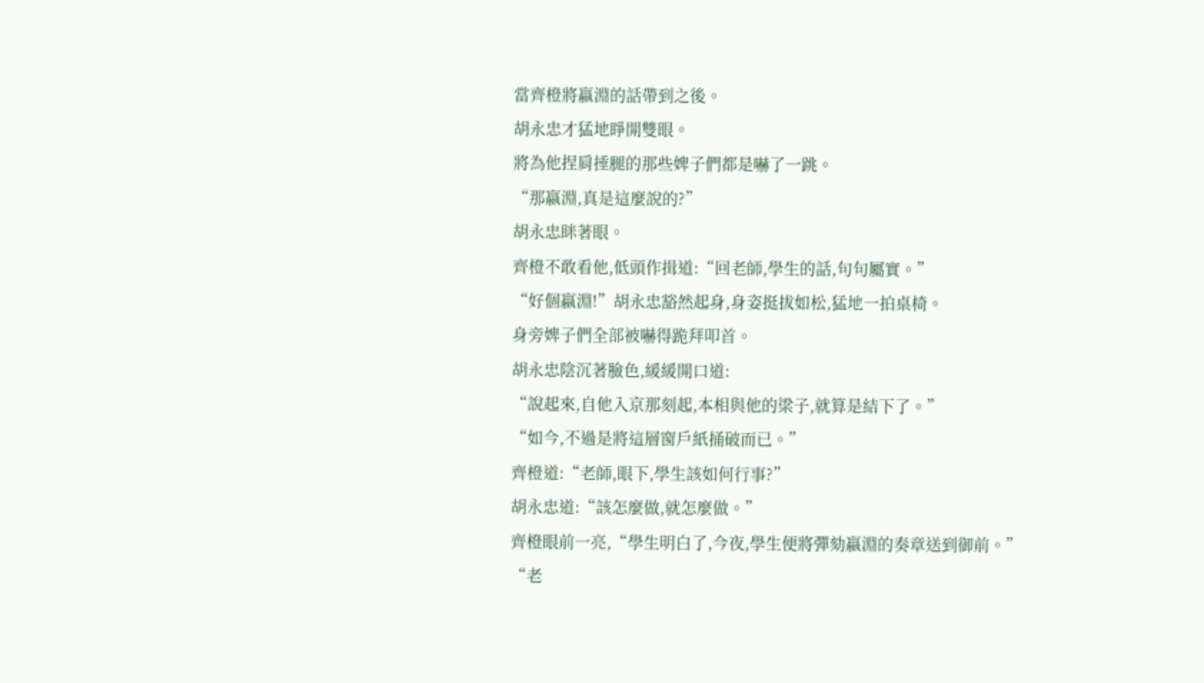當齊橙將嬴淵的話帶到之後。
胡永忠才猛地睜開雙眼。
將為他捏肩捶腿的那些婢子們都是嚇了一跳。
“那嬴淵,真是這麼說的?”
胡永忠眯著眼。
齊橙不敢看他,低頭作揖道:“回老師,學生的話,句句屬實。”
“好個嬴淵!”胡永忠豁然起身,身姿挺拔如松,猛地一拍桌椅。
身旁婢子們全部被嚇得跪拜叩首。
胡永忠陰沉著臉色,緩緩開口道:
“說起來,自他入京那刻起,本相與他的梁子,就算是結下了。”
“如今,不過是將這層窗戶紙捅破而已。”
齊橙道:“老師,眼下,學生該如何行事?”
胡永忠道:“該怎麼做,就怎麼做。”
齊橙眼前一亮,“學生明白了,今夜,學生便將彈劾嬴淵的奏章送到御前。”
“老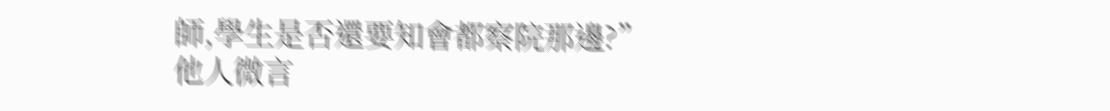師,學生是否還要知會都察院那邊?”
他人微言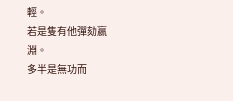輕。
若是隻有他彈劾嬴淵。
多半是無功而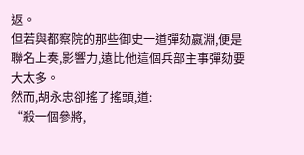返。
但若與都察院的那些御史一道彈劾嬴淵,便是聯名上奏,影響力,遠比他這個兵部主事彈劾要大太多。
然而,胡永忠卻搖了搖頭,道:
“殺一個參將,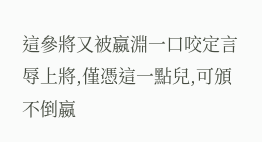這參將又被嬴淵一口咬定言辱上將,僅憑這一點兒,可頒不倒嬴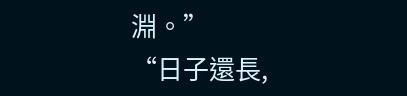淵。”
“日子還長,